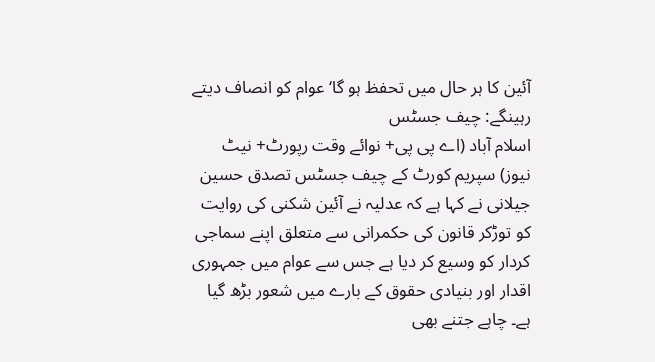آئین کا ہر حال میں تحفظ ہو گا‘ عوام کو انصاف دیتے رہینگے: چیف جسٹس
اسلام آباد (اے پی پی+ نوائے وقت رپورٹ+ نیٹ نیوز) سپریم کورٹ کے چیف جسٹس تصدق حسین جیلانی نے کہا ہے کہ عدلیہ نے آئین شکنی کی روایت کو توڑکر قانون کی حکمرانی سے متعلق اپنے سماجی کردار کو وسیع کر دیا ہے جس سے عوام میں جمہوری اقدار اور بنیادی حقوق کے بارے میں شعور بڑھ گیا ہے۔ چاہے جتنے بھی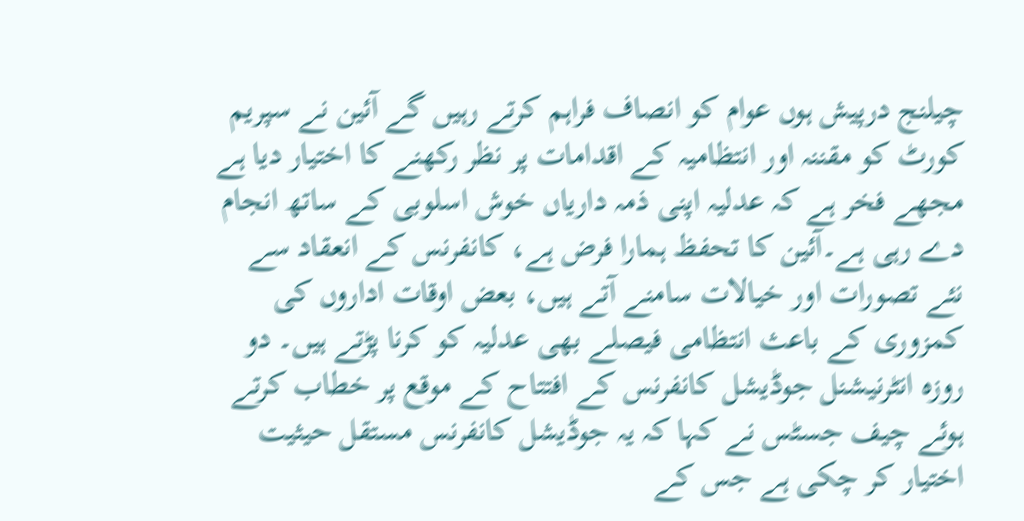چیلنج درپیش ہوں عوام کو انصاف فراہم کرتے رہیں گے آئین نے سپریم کورٹ کو مقننہ اور انتظامیہ کے اقدامات پر نظر رکھنے کا اختیار دیا ہے مجھے فخر ہے کہ عدلیہ اپنی ذمہ داریاں خوش اسلوبی کے ساتھ انجام دے رہی ہے۔آئین کا تحفظ ہمارا فرض ہے، کانفرنس کے انعقاد سے نئے تصورات اور خیالات سامنے آتے ہیں، بعض اوقات اداروں کی کمزوری کے باعث انتظامی فیصلے بھی عدلیہ کو کرنا پڑتے ہیں۔ دو روزہ انٹرنیشنل جوڈیشل کانفرنس کے افتتاح کے موقع پر خطاب کرتے ہوئے چیف جسٹس نے کہا کہ یہ جوڈیشل کانفرنس مستقل حیثیت اختیار کر چکی ہے جس کے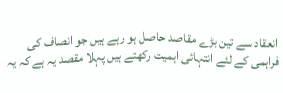انعقاد سے تین بڑے مقاصد حاصل ہو رہے ہیں جو انصاف کی فراہمی کے لئے انتہائی اہمیت رکھتے ہیں پہلا مقصد یہ ہے کہ یہ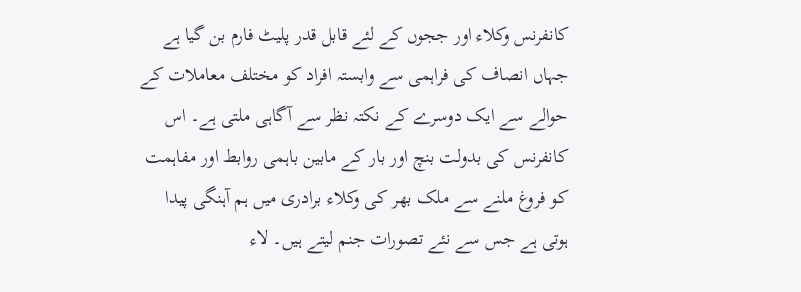کانفرنس وکلاء اور ججوں کے لئے قابل قدر پلیٹ فارم بن گیا ہے جہاں انصاف کی فراہمی سے وابستہ افراد کو مختلف معاملات کے حوالے سے ایک دوسرے کے نکتہ نظر سے آگاہی ملتی ہے۔ اس کانفرنس کی بدولت بنچ اور بار کے مابین باہمی روابط اور مفاہمت کو فروغ ملنے سے ملک بھر کی وکلاء برادری میں ہم آہنگی پیدا ہوتی ہے جس سے نئے تصورات جنم لیتے ہیں۔ لاء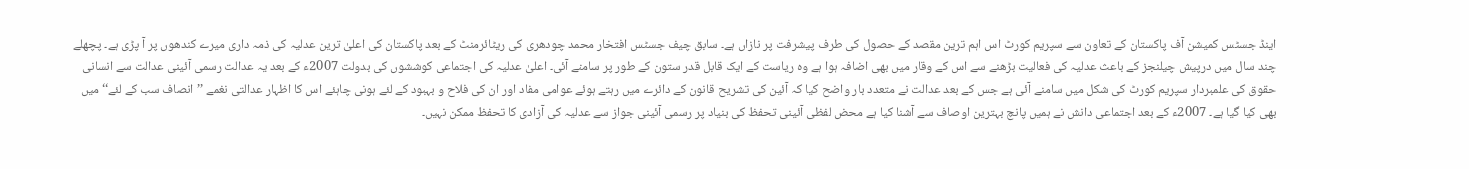اینڈ جسٹس کمیشن آف پاکستان کے تعاون سے سپریم کورٹ اس اہم ترین مقصد کے حصول کی طرف پیشرفت پر نازاں ہے۔ سابق چیف جسٹس افتخار محمد چودھری کی ریٹائرمنٹ کے بعد پاکستان کی اعلیٰ ترین عدلیہ کی ذمہ داری میرے کندھوں پر آ پڑی ہے۔ پچھلے چند سال میں درپیش چیلنجز کے باعث عدلیہ کی فعالیت بڑھنے سے اس کے وقار میں بھی اضافہ ہوا ہے وہ ریاست کے ایک قابل قدر ستون کے طور پر سامنے آئی۔ اعلیٰ عدلیہ کی اجتماعی کوششوں کی بدولت 2007ء کے بعد یہ عدالت رسمی آئینی عدالت سے انسانی حقوق کی علمبردار سپریم کورٹ کی شکل میں سامنے آئی ہے جس کے بعد عدالت نے متعدد بار واضح کیا کہ آئین کی تشریح قانون کے دائرے میں رہتے ہوئے عوامی مفاد اور ان کی فلاح و بہبود کے لئے ہونی چاہئے اس کا اظہار عدالتی نغمے ’’انصاف سب کے لئے‘‘ میں بھی کیا گیا ہے۔ 2007ء کے بعد اجتماعی دانش نے ہمیں پانچ بہترین اوصاف سے آشنا کیا ہے محض لفظی آئینی تحفظ کی بنیاد پر رسمی آئینی جواز سے عدلیہ کی آزادی کا تحفظ ممکن نہیں۔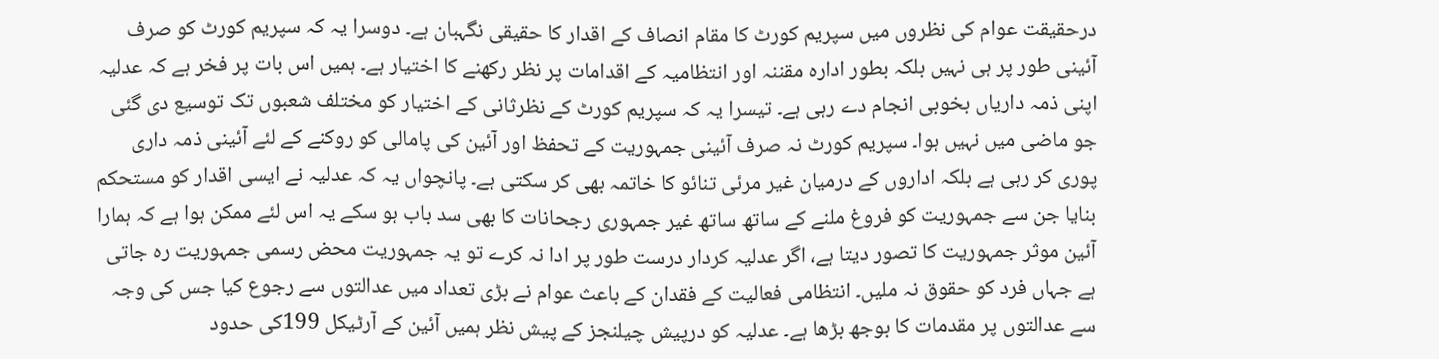درحقیقت عوام کی نظروں میں سپریم کورٹ کا مقام انصاف کے اقدار کا حقیقی نگہبان ہے۔ دوسرا یہ کہ سپریم کورٹ کو صرف آئینی طور پر ہی نہیں بلکہ بطور ادارہ مقننہ اور انتظامیہ کے اقدامات پر نظر رکھنے کا اختیار ہے۔ ہمیں اس بات پر فخر ہے کہ عدلیہ اپنی ذمہ داریاں بخوبی انجام دے رہی ہے۔ تیسرا یہ کہ سپریم کورٹ کے نظرثانی کے اختیار کو مختلف شعبوں تک توسیع دی گئی جو ماضی میں نہیں ہوا۔ سپریم کورٹ نہ صرف آئینی جمہوریت کے تحفظ اور آئین کی پامالی کو روکنے کے لئے آئینی ذمہ داری پوری کر رہی ہے بلکہ اداروں کے درمیان غیر مرئی تنائو کا خاتمہ بھی کر سکتی ہے۔ پانچواں یہ کہ عدلیہ نے ایسی اقدار کو مستحکم بنایا جن سے جمہوریت کو فروغ ملنے کے ساتھ ساتھ غیر جمہوری رجحانات کا بھی سد باب ہو سکے یہ اس لئے ممکن ہوا ہے کہ ہمارا آئین موثر جمہوریت کا تصور دیتا ہے، اگر عدلیہ کردار درست طور پر ادا نہ کرے تو یہ جمہوریت محض رسمی جمہوریت رہ جاتی ہے جہاں فرد کو حقوق نہ ملیں۔ انتظامی فعالیت کے فقدان کے باعث عوام نے بڑی تعداد میں عدالتوں سے رجوع کیا جس کی وجہ سے عدالتوں پر مقدمات کا بوجھ بڑھا ہے۔ عدلیہ کو درپیش چیلنجز کے پیش نظر ہمیں آئین کے آرٹیکل 199کی حدود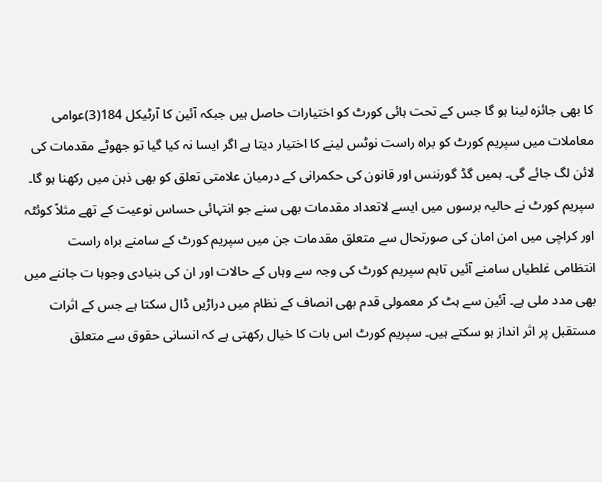کا بھی جائزہ لینا ہو گا جس کے تحت ہائی کورٹ کو اختیارات حاصل ہیں جبکہ آئین کا آرٹیکل 184(3)عوامی معاملات میں سپریم کورٹ کو براہ راست نوٹس لینے کا اختیار دیتا ہے اگر ایسا نہ کیا گیا تو جھوٹے مقدمات کی لائن لگ جائے گی۔ ہمیں گڈ گورننس اور قانون کی حکمرانی کے درمیان علامتی تعلق کو بھی ذہن میں رکھنا ہو گا۔ سپریم کورٹ نے حالیہ برسوں میں ایسے لاتعداد مقدمات بھی سنے جو انتہائی حساس نوعیت کے تھے مثلاً کوئٹہ اور کراچی میں امن امان کی صورتحال سے متعلق مقدمات جن میں سپریم کورٹ کے سامنے براہ راست انتظامی غلطیاں سامنے آئیں تاہم سپریم کورٹ کی وجہ سے وہاں کے حالات اور ان کی بنیادی وجوہا ت جاننے میں بھی مدد ملی ہے۔ آئین سے ہٹ کر معمولی قدم بھی انصاف کے نظام میں دراڑیں ڈال سکتا ہے جس کے اثرات مستقبل پر اثر انداز ہو سکتے ہیں۔ سپریم کورٹ اس بات کا خیال رکھتی ہے کہ انسانی حقوق سے متعلق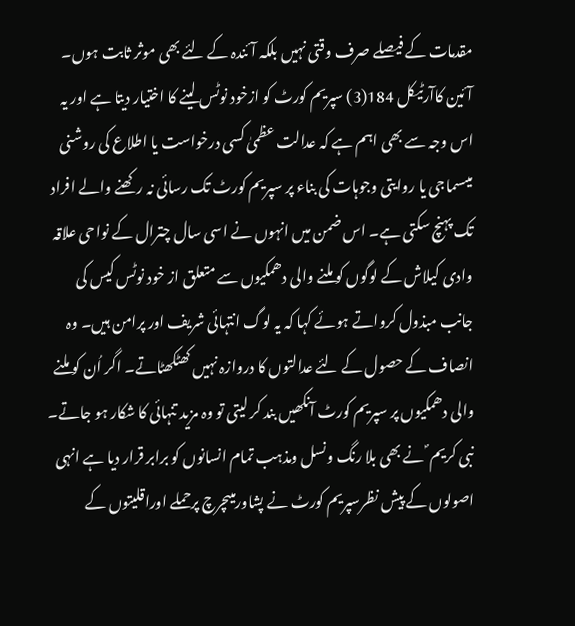مقدمات کے فیصلے صرف وقتی نہیں بلکہ آئندہ کے لئے بھی موثر ثابت ہوں۔ آئین کاآرٹیکل 184(3) سپریم کورٹ کو ازخود نوٹس لینے کا اختیار دیتا ہے اور یہ اس وجہ سے بھی اہم ہے کہ عدالت عظمیٰ کسی درخواست یا اطلاع کی روشنی میںسماجی یا روایتی وجوہات کی بناء پر سپریم کورٹ تک رسائی نہ رکھنے والے افراد تک پہنچ سکتی ہے۔ اس ضمن میں انہوں نے اسی سال چترال کے نواحی علاقہ وادی کیلاش کے لوگوں کو ملنے والی دھمکیوں سے متعلق از خود نوٹس کیس کی جانب مبذول کرواتے ہوئے کہا کہ یہ لوگ انتہائی شریف اور پرامن ہیں۔ وہ انصاف کے حصول کے لئے عدالتوں کا دروازہ نہیں کھٹکھٹاتے۔ اگر اُن کو ملنے والی دھمکیوں پر سپریم کورٹ آنکھیں بند کر لیتی تو وہ مزید تنہائی کا شکار ہو جاتے۔ نبی کریم ؐ نے بھی بلا رنگ ونسل ومذہب تمام انسانوں کو برابر قرار دیا ہے انہی اصولوں کے پیش نظرسپریم کورٹ نے پشاورمیںچرچ پرحملے اوراقلیتوں کے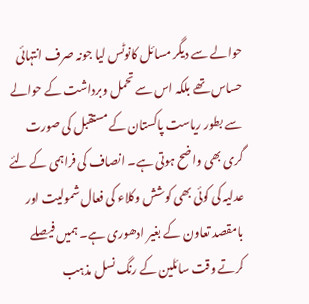حوالے سے دیگر مسائل کانوٹس لیا جونہ صرف انتہائی حساس تھے بلکہ اس سے تحمل وبرداشت کے حوالے سے بطور ریاست پاکستان کے مستقبل کی صورت گری بھی واضح ہوتی ہے۔ انصاف کی فراہمی کے لئے عدلیہ کی کوئی بھی کوشش وکلاء کی فعال شمولیت اور بامقصد تعاون کے بغیر ادھوری ہے۔ ہمیں فیصلے کرتے وقت سائلین کے رنگ نسل مذہب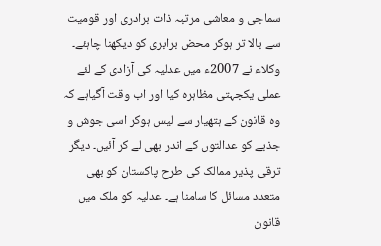سماجی و معاشی مرتبہ ذات برادری اور قومیت سے بالا تر ہوکر محض برابری کو دیکھنا چاہئے۔ وکلاء نے 2007ء میں عدلیہ کی آزادی کے لئے عملی یکجہتی مظاہرہ کیا اور اب وقت آگیاہے کہ وہ قانون کے ہتھیار سے لیس ہوکر اسی جوش و جذبے کو عدالتوں کے اندر بھی لے کر آئیں۔ دیگر ترقی پذیر ممالک کی طرح پاکستان کو بھی متعدد مسائل کا سامنا ہے۔ عدلیہ کو ملک میں قانون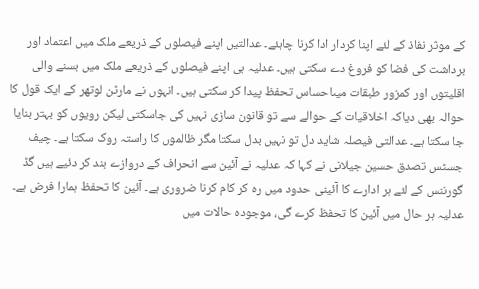کے موثر نفاذ کے لئے اپنا کردار ادا کرنا چاہئے۔ عدالتیں اپنے فیصلوں کے ذریعے ملک میں اعتماد اور برداشت کی فضا کو فروغ دے سکتی ہیں۔ عدلیہ ہی اپنے فیصلوں کے ذریعے ملک میں بسنے والی اقلیتوں اور کمزور طبقات میںاحساس تحفظ پیدا کر سکتی ہیں۔ انہوں نے مارٹن لوتھر کے ایک قول کا حوالہ بھی دیاکہ اخلاقیات کے حوالے سے تو قانون سازی نہیں کی جاسکتی لیکن رویوں کو بہتر بنایا جا سکتا ہے۔ عدالتی فیصلہ شاید دل تو نہیں بدل سکتا مگر ظالموں کا راستہ روک سکتا ہے۔ چیف جسٹس تصدق حسین جیلانی نے کہا کہ عدلیہ نے آئین سے انحراف کے دروازے بند کر دئیے ہیں گڈ گورننس کے لئے ہر ادارے کا آئینی حدود میں رہ کر کام کرنا ضروری ہے۔ آئین کا تحفظ ہمارا فرض ہے۔ عدلیہ ہر حال میں آئین کا تحفظ کرے گی، موجودہ حالات میں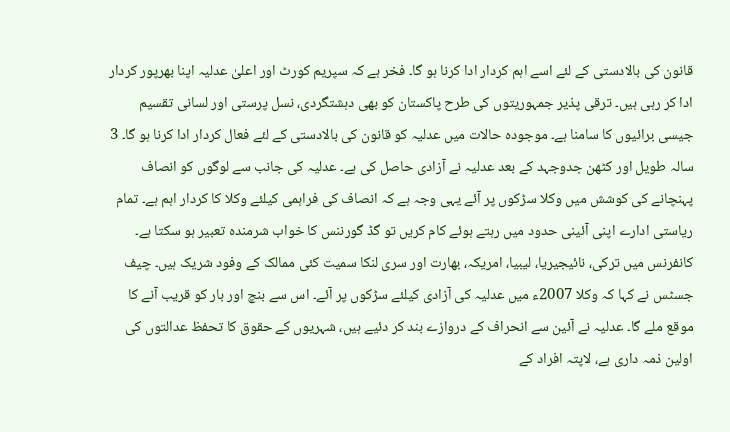قانون کی بالادستی کے لئے اسے اہم کردار ادا کرنا ہو گا۔ فخر ہے کہ سپریم کورٹ اور اعلیٰ عدلیہ اپنا بھرپور کردار ادا کر رہی ہیں۔ ترقی پذیر جمہوریتوں کی طرح پاکستان کو بھی دہشتگردی، نسل پرستی اور لسانی تقسیم جیسی برائیوں کا سامنا ہے۔ موجودہ حالات میں عدلیہ کو قانون کی بالادستی کے لئے فعال کردار ادا کرنا ہو گا۔ 3 سالہ طویل اور کٹھن جدوجہد کے بعد عدلیہ نے آزادی حاصل کی ہے۔ عدلیہ کی جانب سے لوگوں کو انصاف پہنچانے کی کوشش میں وکلا سڑکوں پر آئے یہی وجہ ہے کہ انصاف کی فراہمی کیلئے وکلا کا کردار اہم ہے۔ تمام ریاستی ادارے اپنی آئینی حدود میں رہتے ہوئے کام کریں تو گڈ گورننس کا خواب شرمندہ تعبیر ہو سکتا ہے۔ کانفرنس میں ترکی، نائیجیریا، لیبیا، امریکہ، بھارت اور سری لنکا سمیت کئی ممالک کے وفود شریک ہیں۔ چیف جسٹس نے کہا کہ وکلا 2007ء میں عدلیہ کی آزادی کیلئے سڑکوں پر آئے۔ اس سے بنچ اور بار کو قریب آنے کا موقع ملے گا۔ عدلیہ نے آئین سے انحراف کے دروازے بند کر دئیے ہیں، شہریوں کے حقوق کا تحفظ عدالتوں کی اولین ذمہ داری ہے، لاپتہ افراد کے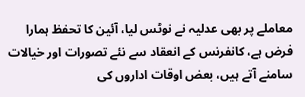معاملے پر بھی عدلیہ نے نوٹس لیا، آئین کا تحفظ ہمارا فرض ہے، کانفرنس کے انعقاد سے نئے تصورات اور خیالات سامنے آتے ہیں، بعض اوقات اداروں کی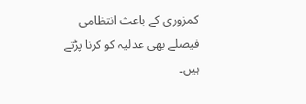کمزوری کے باعث انتظامی فیصلے بھی عدلیہ کو کرنا پڑتے ہیں۔